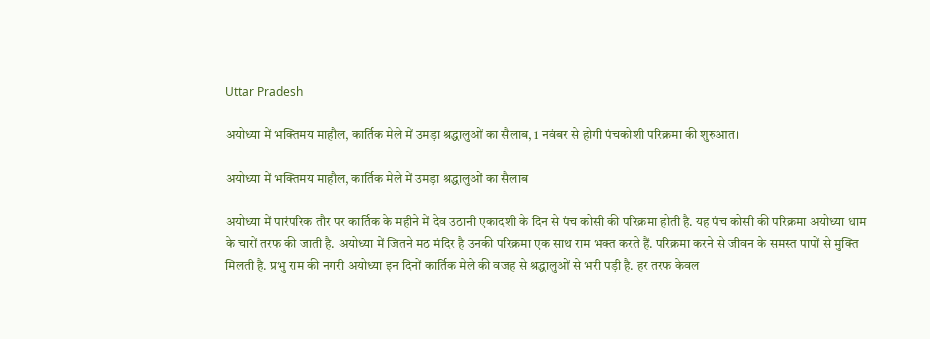Uttar Pradesh

अयोध्या में भक्तिमय माहौल, कार्तिक मेले में उमड़ा श्रद्धालुओं का सैलाब, 1 नवंबर से होगी पंचकोशी परिक्रमा की शुरुआत।

अयोध्या में भक्तिमय माहौल, कार्तिक मेले में उमड़ा श्रद्धालुओं का सैलाब

अयोध्या में पारंपरिक तौर पर कार्तिक के महीने में देव उठानी एकादशी के दिन से पंच कोसी की परिक्रमा होती है. यह पंच कोसी की परिक्रमा अयोध्या धाम के चारों तरफ की जाती है. अयोध्या में जितने मठ मंदिर है उनकी परिक्रमा एक साथ राम भक्त करते हैं. परिक्रमा करने से जीवन के समस्त पापों से मुक्ति मिलती है. प्रभु राम की नगरी अयोध्या इन दिनों कार्तिक मेले की वजह से श्रद्धालुओं से भरी पड़ी है. हर तरफ केवल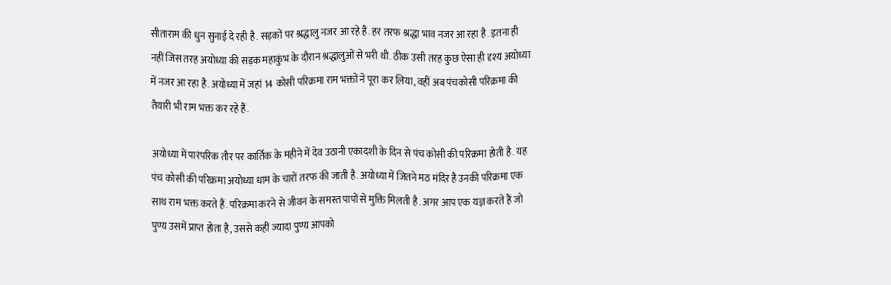सीताराम की धुन सुनाई दे रही है. सड़कों पर श्रद्धालु नजर आ रहे हैं. हर तरफ श्रद्धा भाव नजर आ रहा है. इतना ही नहीं जिस तरह अयोध्या की सड़क महाकुंभ के दौरान श्रद्धालुओं से भरी थी. ठीक उसी तरह कुछ ऐसा ही दृश्य अयोध्या में नजर आ रहा है. अयोध्या में जहां 14 कोसी परिक्रमा राम भक्तों ने पूरा कर लिया, वहीं अब पंचकोसी परिक्रमा की तैयारी भी राम भक्त कर रहे हैं.

अयोध्या में पारंपरिक तौर पर कार्तिक के महीने में देव उठानी एकादशी के दिन से पंच कोसी की परिक्रमा होती है. यह पंच कोसी की परिक्रमा अयोध्या धाम के चारों तरफ की जाती है. अयोध्या में जितने मठ मंदिर है उनकी परिक्रमा एक साथ राम भक्त करते हैं. परिक्रमा करने से जीवन के समस्त पापों से मुक्ति मिलती है. अगर आप एक यज्ञ करते हैं जो पुण्य उसमें प्राप्त होता है, उससे कहीं ज्यादा पुण्य आपको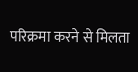परिक्रमा करने से मिलता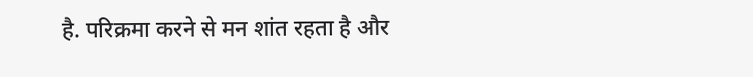है. परिक्रमा करने से मन शांत रहता है और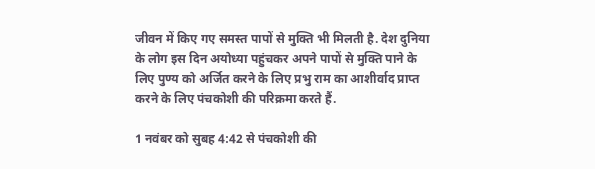जीवन में किए गए समस्त पापों से मुक्ति भी मिलती है. देश दुनिया के लोग इस दिन अयोध्या पहुंचकर अपने पापों से मुक्ति पाने के लिए पुण्य को अर्जित करने के लिए प्रभु राम का आशीर्वाद प्राप्त करने के लिए पंचकोशी की परिक्रमा करते हैं.

1 नवंबर को सुबह 4:42 से पंचकोशी की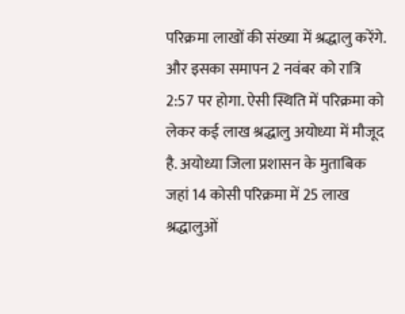परिक्रमा लाखों की संख्या में श्रद्धालु करेंगे. और इसका समापन 2 नवंबर को रात्रि 2:57 पर होगा. ऐसी स्थिति में परिक्रमा को लेकर कई लाख श्रद्धालु अयोध्या में मौजूद है. अयोध्या जिला प्रशासन के मुताबिक जहां 14 कोसी परिक्रमा में 25 लाख श्रद्धालुओं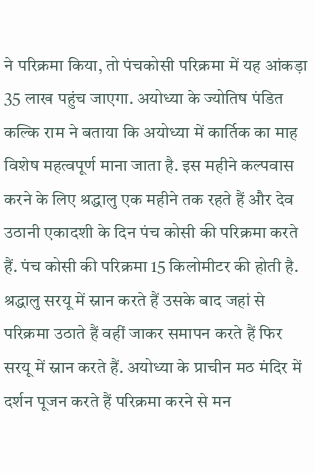ने परिक्रमा किया, तो पंचकोसी परिक्रमा में यह आंकड़ा 35 लाख पहुंच जाएगा. अयोध्या के ज्योतिष पंडित कल्कि राम ने बताया कि अयोध्या में कार्तिक का माह विशेष महत्वपूर्ण माना जाता है. इस महीने कल्पवास करने के लिए श्रद्धालु एक महीने तक रहते हैं और देव उठानी एकादशी के दिन पंच कोसी की परिक्रमा करते हैं. पंच कोसी की परिक्रमा 15 किलोमीटर की होती है. श्रद्धालु सरयू में स्नान करते हैं उसके बाद जहां से परिक्रमा उठाते हैं वहीं जाकर समापन करते हैं फिर सरयू में स्नान करते हैं. अयोध्या के प्राचीन मठ मंदिर में दर्शन पूजन करते हैं परिक्रमा करने से मन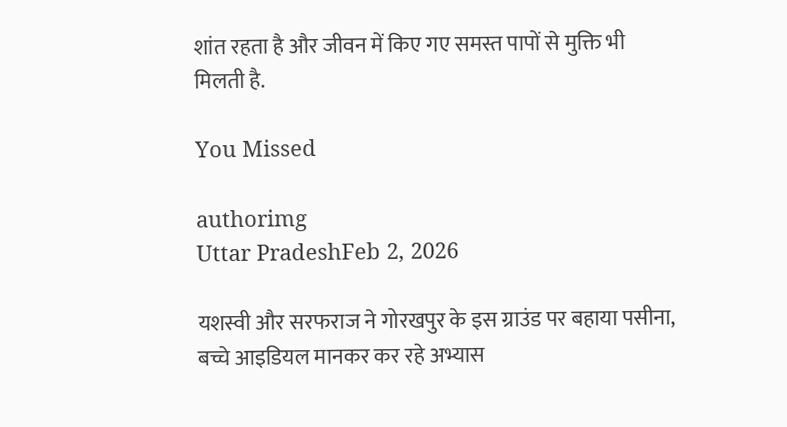शांत रहता है और जीवन में किए गए समस्त पापों से मुक्ति भी मिलती है.

You Missed

authorimg
Uttar PradeshFeb 2, 2026

यशस्वी और सरफराज ने गोरखपुर के इस ग्राउंड पर बहाया पसीना, बच्चे आइडियल मानकर कर रहे अभ्यास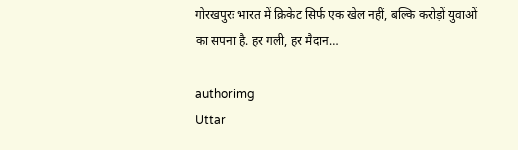गोरखपुरः भारत में क्रिकेट सिर्फ एक खेल नहीं, बल्कि करोड़ों युवाओं का सपना है. हर गली, हर मैदान…

authorimg
Uttar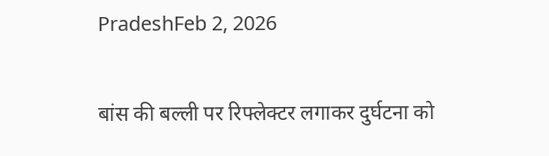PradeshFeb 2, 2026

बांस की बल्ली पर रिफ्लेक्टर लगाकर दुर्घटना को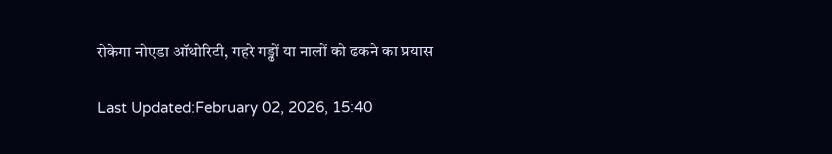रोकेगा नोएडा ऑथोरिटी, गहरे गड्ढों या नालों को ढकने का प्रयास

Last Updated:February 02, 2026, 15:40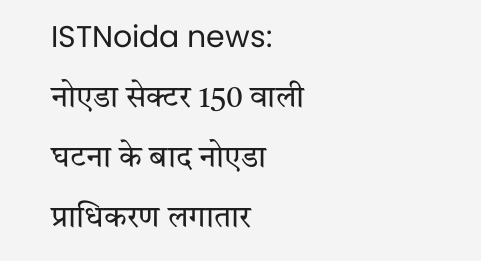ISTNoida news: नोएडा सेक्टर 150 वाली घटना के बाद नोएडा प्राधिकरण लगातार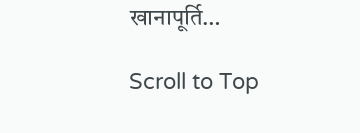खानापूर्ति…

Scroll to Top